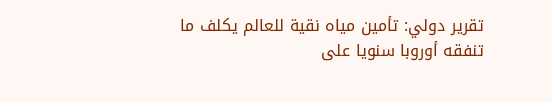تقرير دولي: تأمين مياه نقية للعالم يكلف ما تنفقه أوروبا سنويا على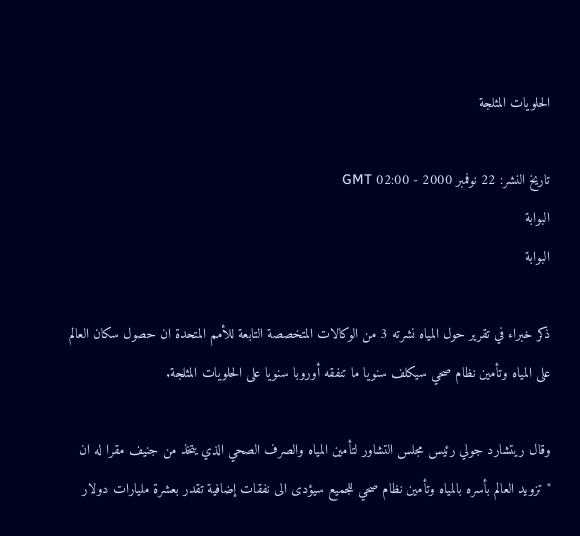الحلويات المثلجة

تاريخ النشر: 22 نوفمبر 2000 - 02:00 GMT
البوابة
البوابة

ذكر خبراء في تقرير حول المياه نشرته 3 من الوكالات المتخصصة التابعة للأمم المتحدة ان حصول سكان العالم على المياه وتأمين نظام صحي سيكلف سنويا ما تنفقه أوروبا سنويا على الحلويات المثلجة.

وقال ريتشارد جولي رئيس مجلس التشاور لتأمين المياه والصرف الصحي الذي يتخذ من جنيف مقرا له ان "تزويد العالم بأسره بالمياه وتأمين نظام صحي للجميع سيؤدى الى نفقات إضافية تقدر بعشرة مليارات دولار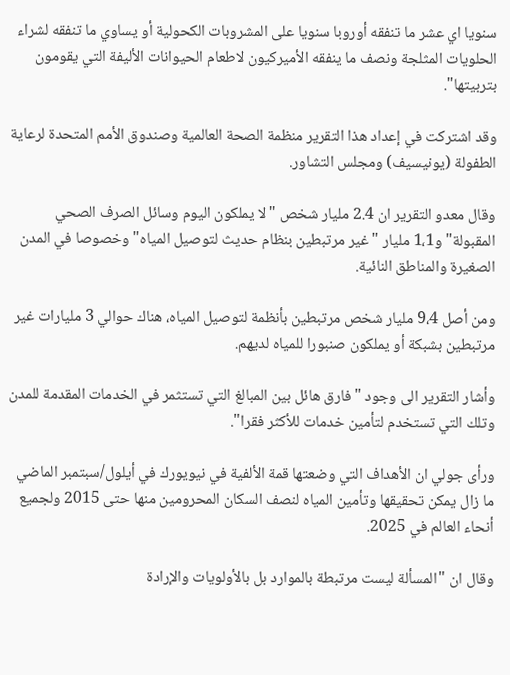سنويا اي عشر ما تنفقه أوروبا سنويا على المشروبات الكحولية أو يساوي ما تنفقه لشراء الحلويات المثلجة ونصف ما ينفقه الأميركيون لاطعام الحيوانات الأليفة التي يقومون بتربيتها".

وقد اشتركت في إعداد هذا التقرير منظمة الصحة العالمية وصندوق الأمم المتحدة لرعاية الطفولة (يونيسيف) ومجلس التشاور.

وقال معدو التقرير ان 2.4 مليار شخص "لا يملكون اليوم وسائل الصرف الصحي المقبولة" و1،1 مليار "غير مرتبطين بنظام حديث لتوصيل المياه" وخصوصا في المدن الصغيرة والمناطق النائية.

ومن أصل 9،4 مليار شخص مرتبطين بأنظمة لتوصيل المياه، هناك حوالي 3 مليارات غير مرتبطين بشبكة أو يملكون صنبورا للمياه لديهم.

وأشار التقرير الى وجود "فارق هائل بين المبالغ التي تستثمر في الخدمات المقدمة للمدن وتلك التي تستخدم لتأمين خدمات للأكثر فقرا".

ورأى جولي ان الأهداف التي وضعتها قمة الألفية في نيويورك في أيلول/سبتمبر الماضي ما زال يمكن تحقيقها وتأمين المياه لنصف السكان المحرومين منها حتى 2015 ولجميع أنحاء العالم في 2025.

وقال ان "المسألة ليست مرتبطة بالموارد بل بالأولويات والإرادة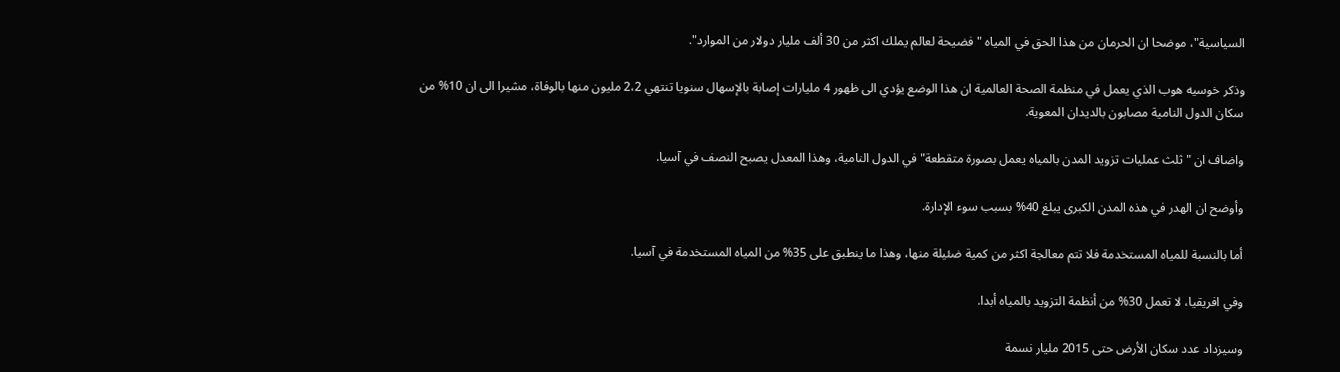السياسية"، موضحا ان الحرمان من هذا الحق في المياه "فضيحة لعالم يملك اكثر من 30 ألف مليار دولار من الموارد".

وذكر خوسيه هوب الذي يعمل في منظمة الصحة العالمية ان هذا الوضع يؤدي الى ظهور 4 مليارات إصابة بالإسهال سنويا تنتهي 2،2 مليون منها بالوفاة، مشيرا الى ان 10% من سكان الدول النامية مصابون بالديدان المعوية.

واضاف ان "ثلث عمليات تزويد المدن بالمياه يعمل بصورة متقطعة" في الدول النامية، وهذا المعدل يصبح النصف في آسيا.

وأوضح ان الهدر في هذه المدن الكبرى يبلغ 40% بسبب سوء الإدارة.

أما بالنسبة للمياه المستخدمة فلا تتم معالجة اكثر من كمية ضئيلة منها، وهذا ما ينطبق على 35% من المياه المستخدمة في آسيا.

وفي افريقيا، لا تعمل 30% من أنظمة التزويد بالمياه أبدا.

وسيزداد عدد سكان الأرض حتى 2015 مليار نسمة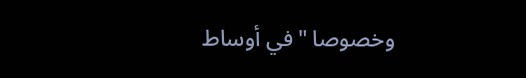وخصوصا "في أوساط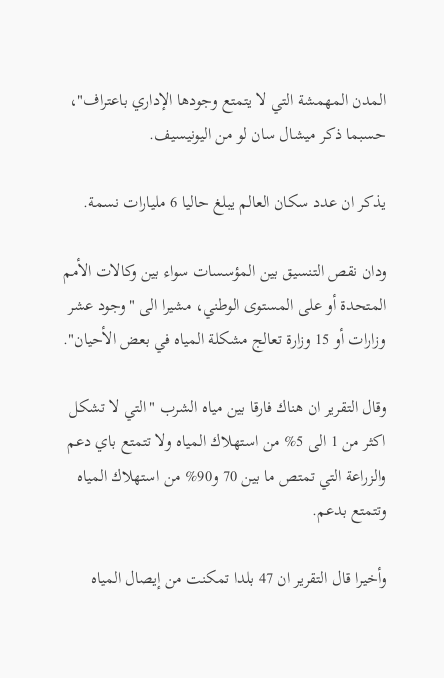المدن المهمشة التي لا يتمتع وجودها الإداري باعتراف"، حسبما ذكر ميشال سان لو من اليونيسيف.

يذكر ان عدد سكان العالم يبلغ حاليا 6 مليارات نسمة.

ودان نقص التنسيق بين المؤسسات سواء بين وكالات الأمم المتحدة أو على المستوى الوطني، مشيرا الى "وجود عشر وزارات أو 15 وزارة تعالج مشكلة المياه في بعض الأحيان".

وقال التقرير ان هناك فارقا بين مياه الشرب "التي لا تشكل اكثر من 1 الى 5% من استهلاك المياه ولا تتمتع باي دعم والزراعة التي تمتص ما بين 70 و90% من استهلاك المياه وتتمتع بدعم.

وأخيرا قال التقرير ان 47 بلدا تمكنت من إيصال المياه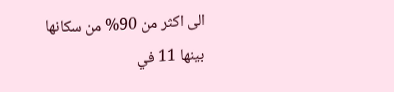الى اكثر من 90% من سكانها بينها 11 في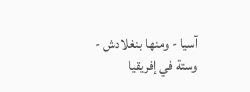آسيا - ومنها بنغلادش - وستة في إفريقيا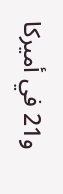و21 في أميركا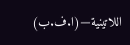اللاتينية—(ا.ف.ب)